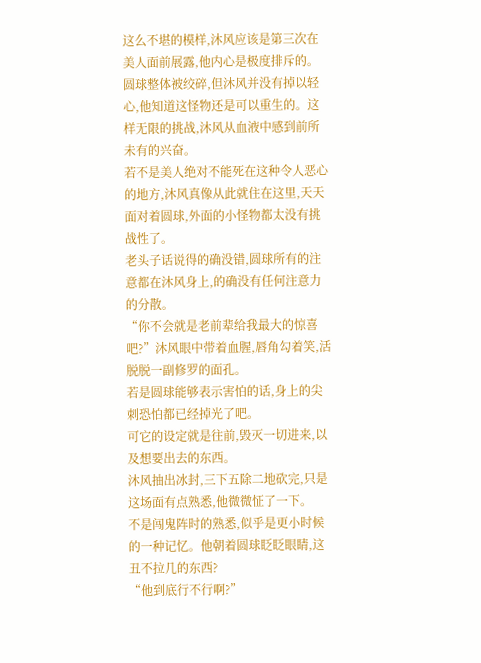这么不堪的模样,沐风应该是第三次在美人面前展露,他内心是极度排斥的。
圆球整体被绞碎,但沐风并没有掉以轻心,他知道这怪物还是可以重生的。这样无限的挑战,沐风从血液中感到前所未有的兴奋。
若不是美人绝对不能死在这种令人恶心的地方,沐风真像从此就住在这里,天天面对着圆球,外面的小怪物都太没有挑战性了。
老头子话说得的确没错,圆球所有的注意都在沐风身上,的确没有任何注意力的分散。
“你不会就是老前辈给我最大的惊喜吧?”沐风眼中带着血腥,唇角勾着笑,活脱脱一副修罗的面孔。
若是圆球能够表示害怕的话,身上的尖刺恐怕都已经掉光了吧。
可它的设定就是往前,毁灭一切进来,以及想要出去的东西。
沐风抽出冰封,三下五除二地砍完,只是这场面有点熟悉,他微微怔了一下。
不是闯鬼阵时的熟悉,似乎是更小时候的一种记忆。他朝着圆球眨眨眼睛,这丑不拉几的东西?
“他到底行不行啊?”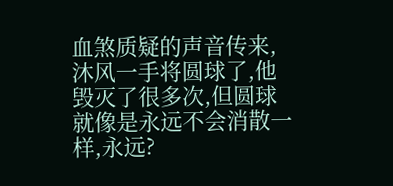血煞质疑的声音传来,沐风一手将圆球了,他毁灭了很多次,但圆球就像是永远不会消散一样,永远?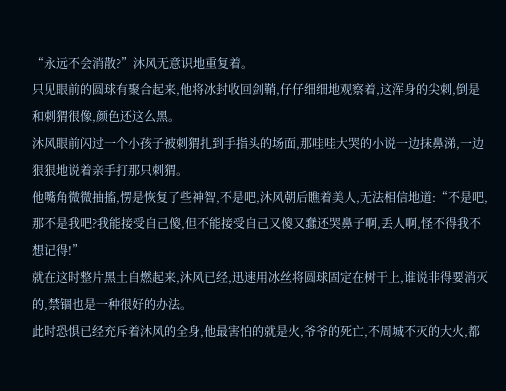“永远不会消散?”沐风无意识地重复着。
只见眼前的圆球有聚合起来,他将冰封收回剑鞘,仔仔细细地观察着,这浑身的尖刺,倒是和刺猬很像,颜色还这么黑。
沐风眼前闪过一个小孩子被刺猬扎到手指头的场面,那哇哇大哭的小说一边抹鼻涕,一边狠狠地说着亲手打那只刺猬。
他嘴角微微抽搐,愣是恢复了些神智,不是吧,沐风朝后瞧着美人,无法相信地道:“不是吧,那不是我吧?我能接受自己傻,但不能接受自己又傻又蠢还哭鼻子啊,丢人啊,怪不得我不想记得!”
就在这时整片黑土自燃起来,沐风已经,迅速用冰丝将圆球固定在树干上,谁说非得要消灭的,禁锢也是一种很好的办法。
此时恐惧已经充斥着沐风的全身,他最害怕的就是火,爷爷的死亡,不周城不灭的大火,都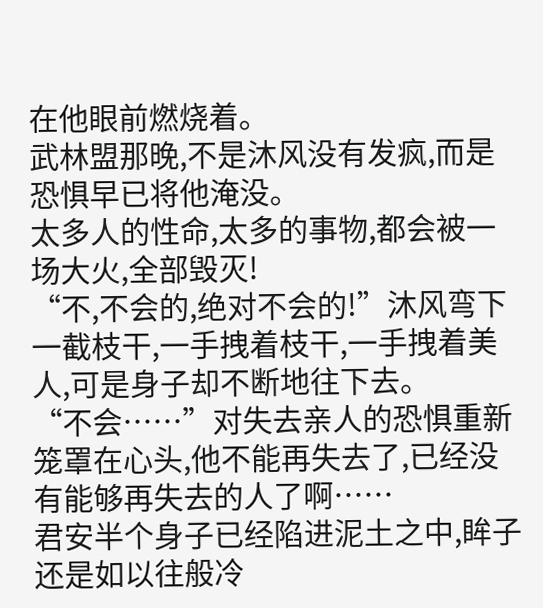在他眼前燃烧着。
武林盟那晚,不是沐风没有发疯,而是恐惧早已将他淹没。
太多人的性命,太多的事物,都会被一场大火,全部毁灭!
“不,不会的,绝对不会的!”沐风弯下一截枝干,一手拽着枝干,一手拽着美人,可是身子却不断地往下去。
“不会……”对失去亲人的恐惧重新笼罩在心头,他不能再失去了,已经没有能够再失去的人了啊……
君安半个身子已经陷进泥土之中,眸子还是如以往般冷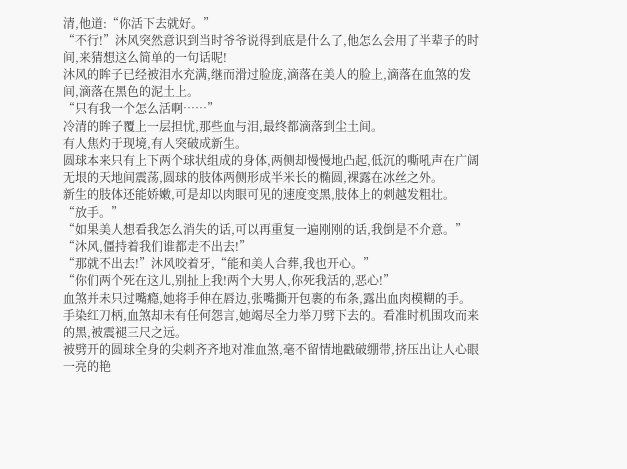清,他道:“你活下去就好。”
“不行!”沐风突然意识到当时爷爷说得到底是什么了,他怎么会用了半辈子的时间,来猜想这么简单的一句话呢!
沐风的眸子已经被泪水充满,继而滑过脸庞,滴落在美人的脸上,滴落在血煞的发间,滴落在黑色的泥土上。
“只有我一个怎么活啊……”
冷清的眸子覆上一层担忧,那些血与泪,最终都滴落到尘土间。
有人焦灼于现境,有人突破成新生。
圆球本来只有上下两个球状组成的身体,两侧却慢慢地凸起,低沉的嘶吼声在广阔无垠的天地间震荡,圆球的肢体两侧形成半米长的椭圆,裸露在冰丝之外。
新生的肢体还能娇嫩,可是却以肉眼可见的速度变黑,肢体上的刺越发粗壮。
“放手。”
“如果美人想看我怎么消失的话,可以再重复一遍刚刚的话,我倒是不介意。”
“沐风,僵持着我们谁都走不出去!”
“那就不出去!”沐风咬着牙,“能和美人合葬,我也开心。”
“你们两个死在这儿,别扯上我!两个大男人,你死我活的,恶心!”
血煞并未只过嘴瘾,她将手伸在唇边,张嘴撕开包裹的布条,露出血肉模糊的手。
手染红刀柄,血煞却未有任何怨言,她竭尽全力举刀劈下去的。看准时机围攻而来的黑,被震褪三尺之远。
被劈开的圆球全身的尖刺齐齐地对准血煞,毫不留情地戳破绷带,挤压出让人心眼一亮的艳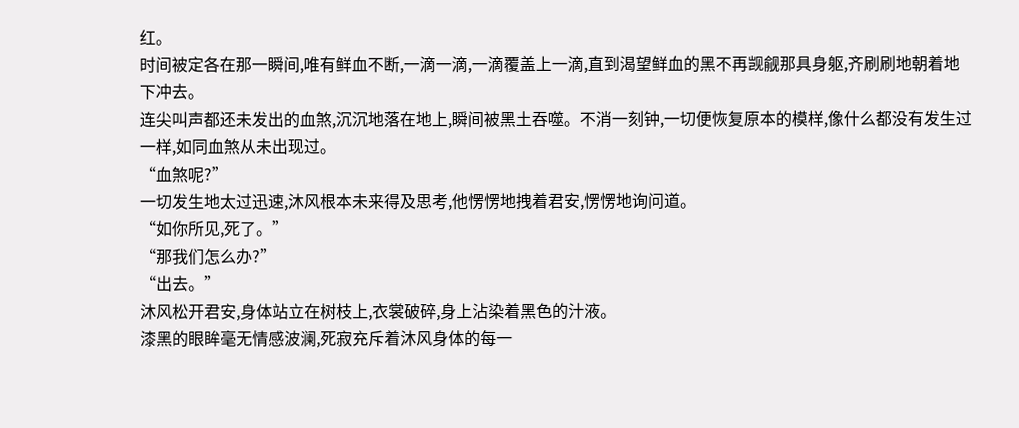红。
时间被定各在那一瞬间,唯有鲜血不断,一滴一滴,一滴覆盖上一滴,直到渴望鲜血的黑不再觊觎那具身躯,齐刷刷地朝着地下冲去。
连尖叫声都还未发出的血煞,沉沉地落在地上,瞬间被黑土吞噬。不消一刻钟,一切便恢复原本的模样,像什么都没有发生过一样,如同血煞从未出现过。
“血煞呢?”
一切发生地太过迅速,沐风根本未来得及思考,他愣愣地拽着君安,愣愣地询问道。
“如你所见,死了。”
“那我们怎么办?”
“出去。”
沐风松开君安,身体站立在树枝上,衣裳破碎,身上沾染着黑色的汁液。
漆黑的眼眸毫无情感波澜,死寂充斥着沐风身体的每一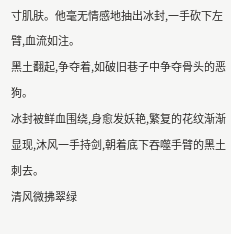寸肌肤。他毫无情感地抽出冰封,一手砍下左臂,血流如注。
黑土翻起,争夺着,如破旧巷子中争夺骨头的恶狗。
冰封被鲜血围绕,身愈发妖艳,繁复的花纹渐渐显现,沐风一手持剑,朝着底下吞噬手臂的黑土刺去。
清风微拂翠绿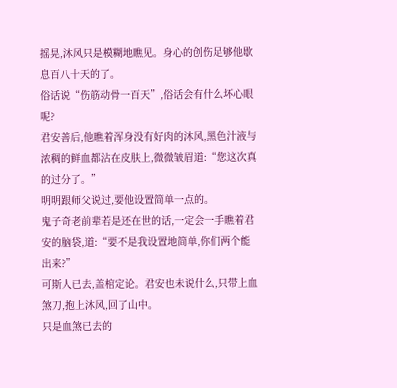摇晃,沐风只是模糊地瞧见。身心的创伤足够他歇息百八十天的了。
俗话说“伤筋动骨一百天”,俗话会有什么坏心眼呢?
君安善后,他瞧着浑身没有好肉的沐风,黑色汁液与浓稠的鲜血都沾在皮肤上,微微皱眉道:“您这次真的过分了。”
明明跟师父说过,要他设置简单一点的。
鬼子奇老前辈若是还在世的话,一定会一手瞧着君安的脑袋,道:“要不是我设置地简单,你们两个能出来?”
可斯人已去,盖棺定论。君安也未说什么,只带上血煞刀,抱上沐风,回了山中。
只是血煞已去的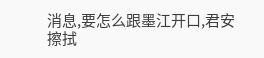消息,要怎么跟墨江开口,君安擦拭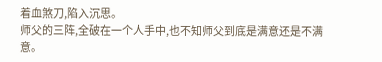着血煞刀,陷入沉思。
师父的三阵,全破在一个人手中,也不知师父到底是满意还是不满意。